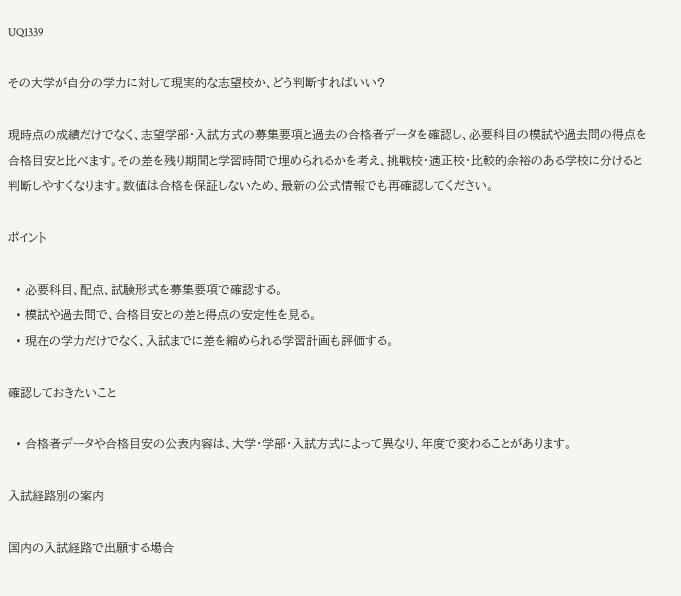UQ1339

その大学が自分の学力に対して現実的な志望校か、どう判断すればいい?

現時点の成績だけでなく、志望学部・入試方式の募集要項と過去の合格者データを確認し、必要科目の模試や過去問の得点を合格目安と比べます。その差を残り期間と学習時間で埋められるかを考え、挑戦校・適正校・比較的余裕のある学校に分けると判断しやすくなります。数値は合格を保証しないため、最新の公式情報でも再確認してください。

ポイント

  • 必要科目、配点、試験形式を募集要項で確認する。
  • 模試や過去問で、合格目安との差と得点の安定性を見る。
  • 現在の学力だけでなく、入試までに差を縮められる学習計画も評価する。

確認しておきたいこと

  • 合格者データや合格目安の公表内容は、大学・学部・入試方式によって異なり、年度で変わることがあります。

入試経路別の案内

国内の入試経路で出願する場合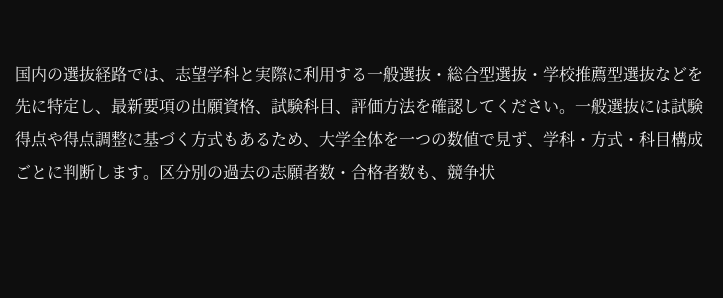国内の選抜経路では、志望学科と実際に利用する一般選抜・総合型選抜・学校推薦型選抜などを先に特定し、最新要項の出願資格、試験科目、評価方法を確認してください。一般選抜には試験得点や得点調整に基づく方式もあるため、大学全体を一つの数値で見ず、学科・方式・科目構成ごとに判断します。区分別の過去の志願者数・合格者数も、競争状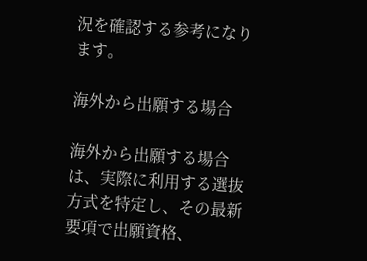況を確認する参考になります。

海外から出願する場合

海外から出願する場合は、実際に利用する選抜方式を特定し、その最新要項で出願資格、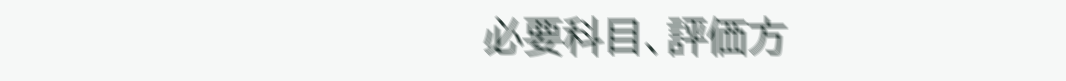必要科目、評価方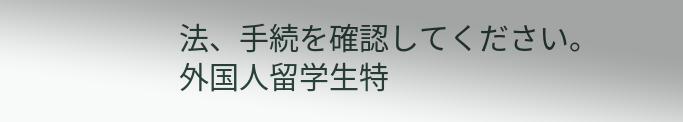法、手続を確認してください。外国人留学生特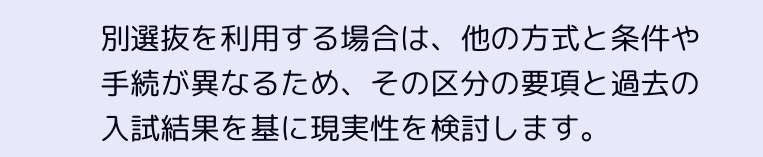別選抜を利用する場合は、他の方式と条件や手続が異なるため、その区分の要項と過去の入試結果を基に現実性を検討します。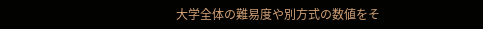大学全体の難易度や別方式の数値をそ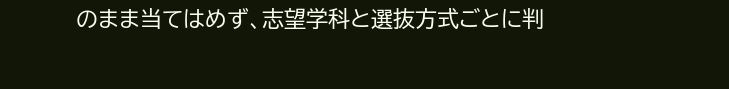のまま当てはめず、志望学科と選抜方式ごとに判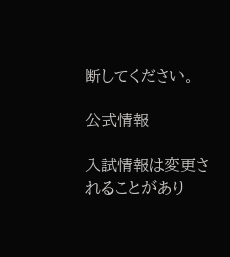断してください。

公式情報

入試情報は変更されることがあり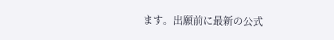ます。出願前に最新の公式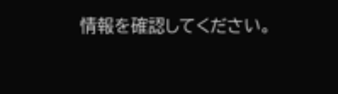情報を確認してください。